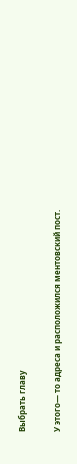Выбрать главу

У этого— то адреса и расположился ментовский пост.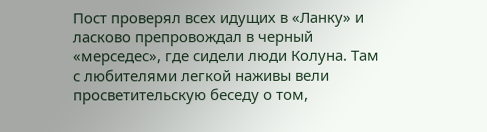Пост проверял всех идущих в «Ланку» и ласково препровождал в черный «мерседес», где сидели люди Колуна. Там с любителями легкой наживы вели просветительскую беседу о том,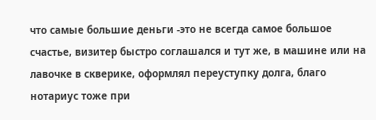что самые большие деньги -это не всегда самое большое счастье, визитер быстро соглашался и тут же, в машине или на лавочке в скверике, оформлял переуступку долга, благо нотариус тоже при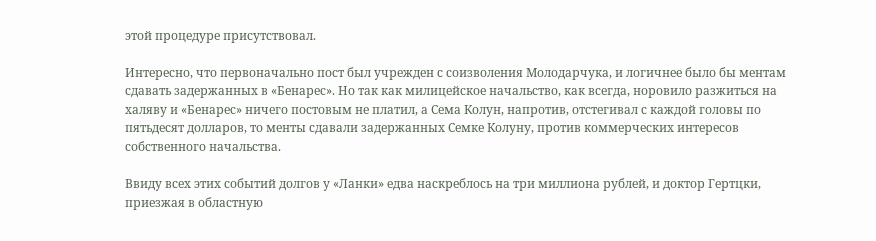этой процедуре присутствовал.

Интересно, что первоначально пост был учрежден с соизволения Молодарчука, и логичнее было бы ментам сдавать задержанных в «Бенарес». Но так как милицейское начальство, как всегда, норовило разжиться на халяву и «Бенарес» ничего постовым не платил, а Сема Колун, напротив, отстегивал с каждой головы по пятьдесят долларов, то менты сдавали задержанных Семке Колуну, против коммерческих интересов собственного начальства.

Ввиду всех этих событий долгов у «Ланки» едва наскреблось на три миллиона рублей, и доктор Гертцки, приезжая в областную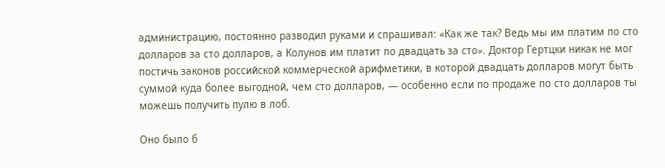администрацию, постоянно разводил руками и спрашивал: «Как же так? Ведь мы им платим по сто долларов за сто долларов, а Колунов им платит по двадцать за сто». Доктор Гертцки никак не мог постичь законов российской коммерческой арифметики, в которой двадцать долларов могут быть суммой куда более выгодной, чем сто долларов, — особенно если по продаже по сто долларов ты можешь получить пулю в лоб.

Оно было б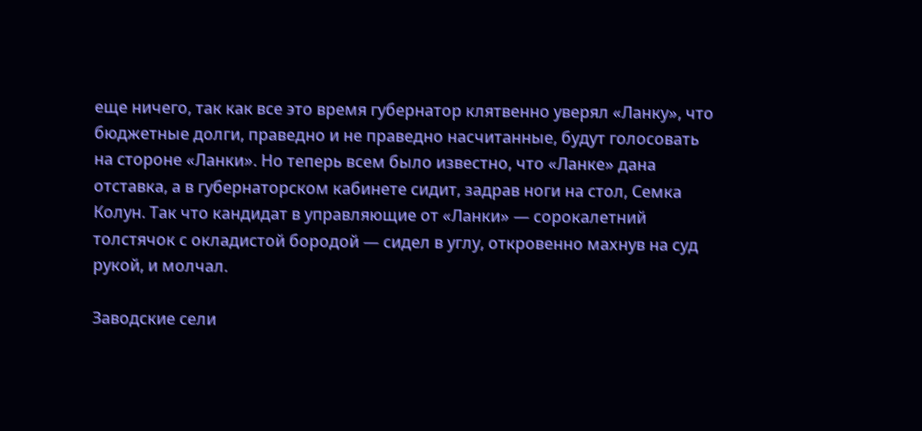еще ничего, так как все это время губернатор клятвенно уверял «Ланку», что бюджетные долги, праведно и не праведно насчитанные, будут голосовать на стороне «Ланки». Но теперь всем было известно, что «Ланке» дана отставка, а в губернаторском кабинете сидит, задрав ноги на стол, Семка Колун. Так что кандидат в управляющие от «Ланки» — сорокалетний толстячок с окладистой бородой — сидел в углу, откровенно махнув на суд рукой, и молчал.

Заводские сели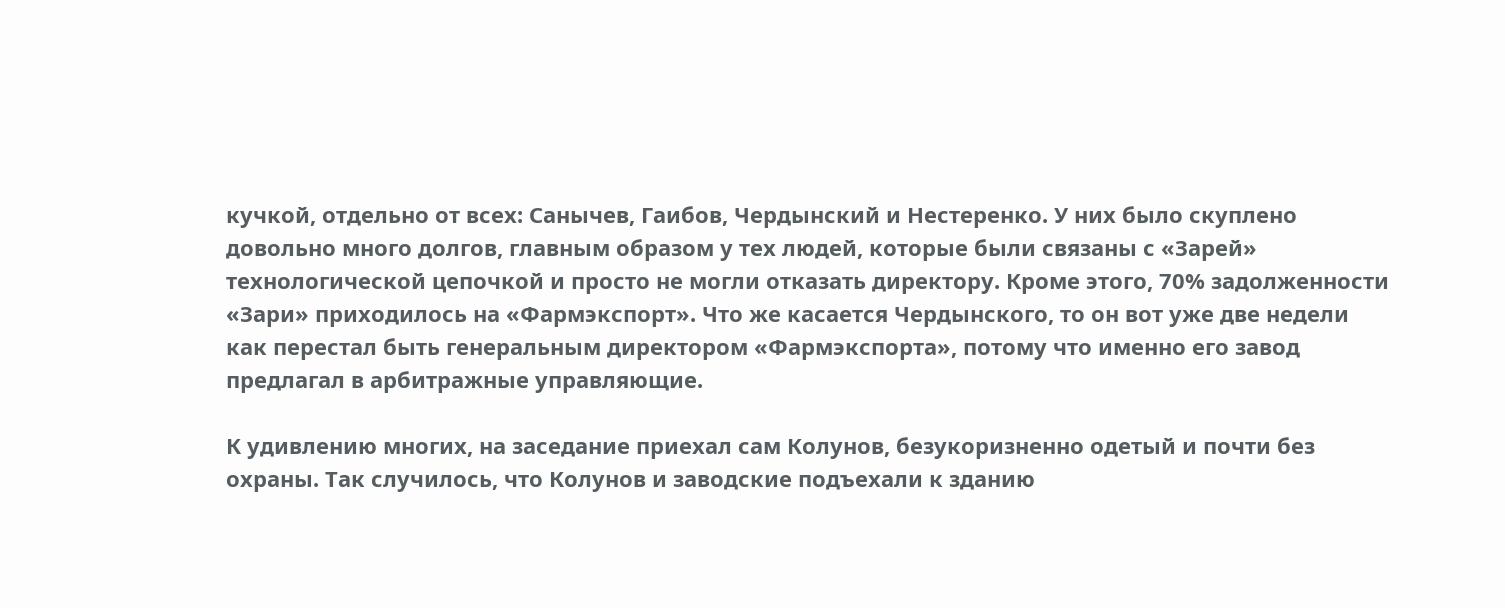кучкой, отдельно от всех: Санычев, Гаибов, Чердынский и Нестеренко. У них было скуплено довольно много долгов, главным образом у тех людей, которые были связаны с «Зарей» технологической цепочкой и просто не могли отказать директору. Кроме этого, 70% задолженности «Зари» приходилось на «Фармэкспорт». Что же касается Чердынского, то он вот уже две недели как перестал быть генеральным директором «Фармэкспорта», потому что именно его завод предлагал в арбитражные управляющие.

К удивлению многих, на заседание приехал сам Колунов, безукоризненно одетый и почти без охраны. Так случилось, что Колунов и заводские подъехали к зданию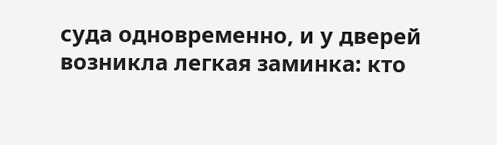суда одновременно, и у дверей возникла легкая заминка: кто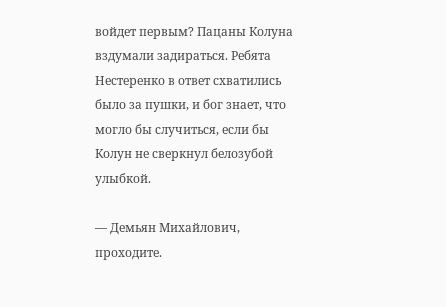войдет первым? Пацаны Колуна вздумали задираться. Ребята Нестеренко в ответ схватились было за пушки, и бог знает, что могло бы случиться, если бы Колун не сверкнул белозубой улыбкой.

— Демьян Михайлович, проходите.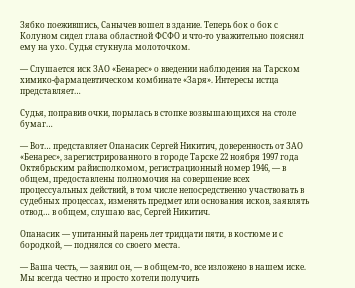Зябко поежившись, Санычев вошел в здание. Теперь бок о бок с Колуном сидел глава областной ФСФО и что-то уважительно пояснял ему на ухо. Судья стукнула молоточком.

— Слушается иск ЗАО «Бенарес» о введении наблюдения на Тарском химико-фармацевтическом комбинате «Заря». Интересы истца представляет…

Судья, поправив очки, порылась в стопке возвышающихся на столе бумаг…

— Вот… представляет Опанасик Сергей Никитич, доверенность от ЗАО «Бенарес», зарегистрированного в городе Тарске 22 ноября 1997 года Октябрьским райисполкомом, регистрационный номер 1946, — в общем, предоставлены полномочия на совершение всех процессуальных действий, в том числе непосредственно участвовать в судебных процессах, изменять предмет или основания исков, заявлять отвод… в общем, слушаю вас, Сергей Никитич.

Опанасик — упитанный парень лет тридцати пяти, в костюме и с бородкой, — поднялся со своего места.

— Ваша честь, — заявил он, — в общем-то, все изложено в нашем иске. Мы всегда честно и просто хотели получить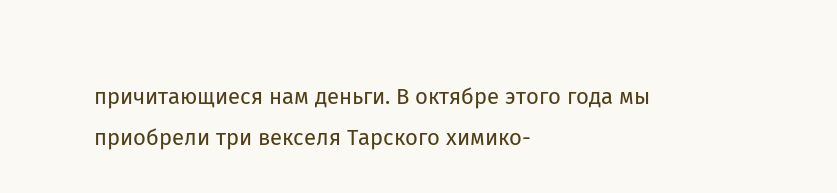причитающиеся нам деньги. В октябре этого года мы приобрели три векселя Тарского химико-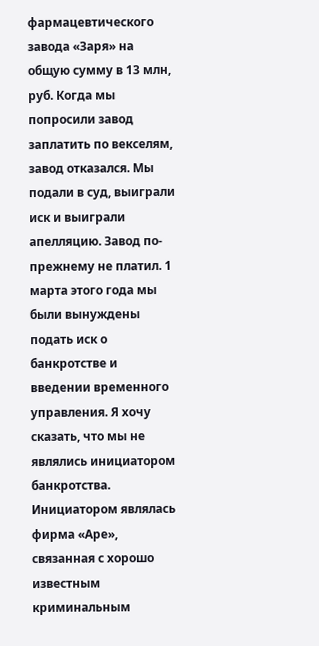фармацевтического завода «Заря» на общую сумму в 13 млн, руб. Когда мы попросили завод заплатить по векселям, завод отказался. Мы подали в суд, выиграли иск и выиграли апелляцию. Завод по-прежнему не платил. 1 марта этого года мы были вынуждены подать иск о банкротстве и введении временного управления. Я хочу сказать, что мы не являлись инициатором банкротства. Инициатором являлась фирма «Аре», связанная с хорошо известным криминальным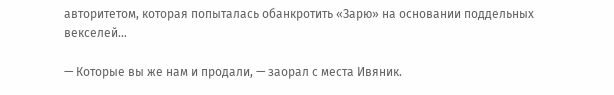авторитетом, которая попыталась обанкротить «Зарю» на основании поддельных векселей…

— Которые вы же нам и продали, — заорал с места Ивяник.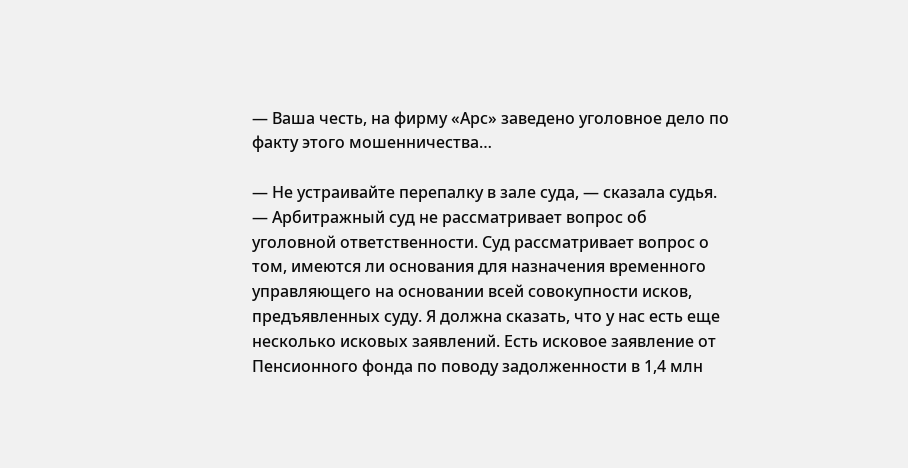— Ваша честь, на фирму «Арс» заведено уголовное дело по факту этого мошенничества…

— Не устраивайте перепалку в зале суда, — сказала судья. — Арбитражный суд не рассматривает вопрос об уголовной ответственности. Суд рассматривает вопрос о том, имеются ли основания для назначения временного управляющего на основании всей совокупности исков, предъявленных суду. Я должна сказать, что у нас есть еще несколько исковых заявлений. Есть исковое заявление от Пенсионного фонда по поводу задолженности в 1,4 млн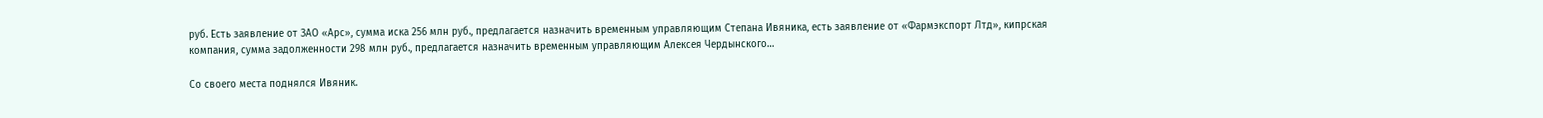руб. Есть заявление от ЗАО «Арс», сумма иска 256 млн руб., предлагается назначить временным управляющим Степана Ивяника, есть заявление от «Фармэкспорт Лтд», кипрская компания, сумма задолженности 298 млн руб., предлагается назначить временным управляющим Алексея Чердынского…

Со своего места поднялся Ивяник.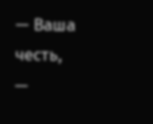— Ваша честь, —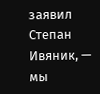заявил Степан Ивяник, — мы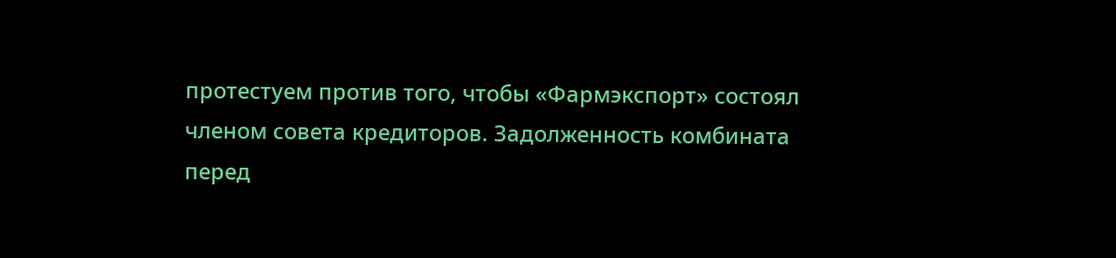протестуем против того, чтобы «Фармэкспорт» состоял членом совета кредиторов. Задолженность комбината перед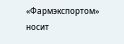«Фармэкспортом» носит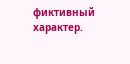фиктивный характер.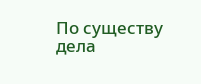По существу дела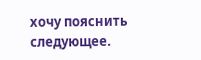хочу пояснить следующее.